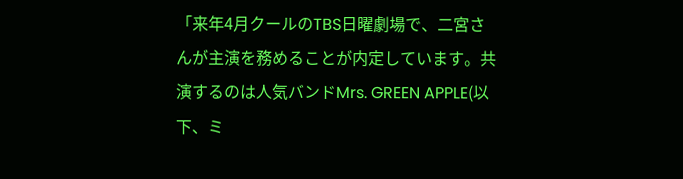「来年4月クールのTBS日曜劇場で、二宮さんが主演を務めることが内定しています。共演するのは人気バンドMrs. GREEN APPLE(以下、ミ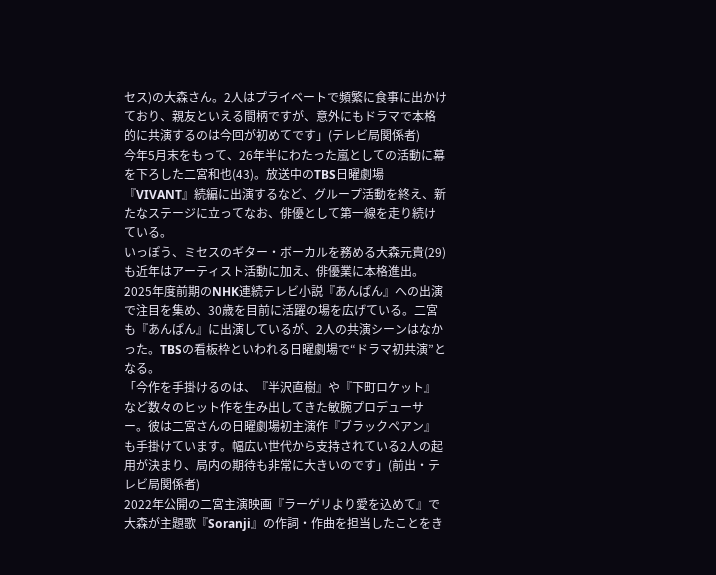セス)の大森さん。2人はプライベートで頻繁に食事に出かけており、親友といえる間柄ですが、意外にもドラマで本格的に共演するのは今回が初めてです」(テレビ局関係者)
今年5月末をもって、26年半にわたった嵐としての活動に幕を下ろした二宮和也(43)。放送中のTBS日曜劇場『VIVANT』続編に出演するなど、グループ活動を終え、新たなステージに立ってなお、俳優として第一線を走り続けている。
いっぽう、ミセスのギター・ボーカルを務める大森元貴(29)も近年はアーティスト活動に加え、俳優業に本格進出。2025年度前期のNHK連続テレビ小説『あんぱん』への出演で注目を集め、30歳を目前に活躍の場を広げている。二宮も『あんぱん』に出演しているが、2人の共演シーンはなかった。TBSの看板枠といわれる日曜劇場で“ドラマ初共演”となる。
「今作を手掛けるのは、『半沢直樹』や『下町ロケット』など数々のヒット作を生み出してきた敏腕プロデューサー。彼は二宮さんの日曜劇場初主演作『ブラックペアン』も手掛けています。幅広い世代から支持されている2人の起用が決まり、局内の期待も非常に大きいのです」(前出・テレビ局関係者)
2022年公開の二宮主演映画『ラーゲリより愛を込めて』で大森が主題歌『Soranji』の作詞・作曲を担当したことをき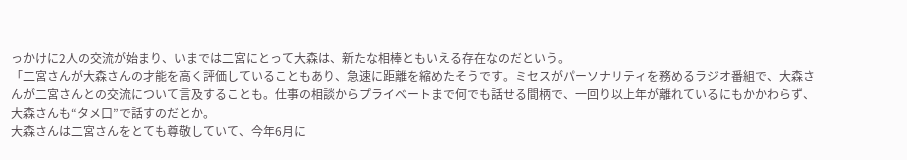っかけに2人の交流が始まり、いまでは二宮にとって大森は、新たな相棒ともいえる存在なのだという。
「二宮さんが大森さんの才能を高く評価していることもあり、急速に距離を縮めたそうです。ミセスがパーソナリティを務めるラジオ番組で、大森さんが二宮さんとの交流について言及することも。仕事の相談からプライベートまで何でも話せる間柄で、一回り以上年が離れているにもかかわらず、大森さんも“タメ口”で話すのだとか。
大森さんは二宮さんをとても尊敬していて、今年6月に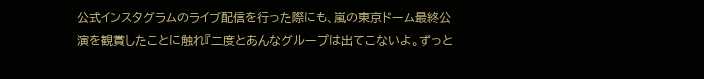公式インスタグラムのライブ配信を行った際にも、嵐の東京ドーム最終公演を観賞したことに触れ『二度とあんなグループは出てこないよ。ずっと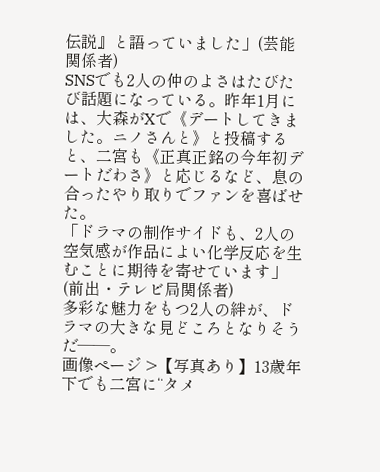伝説』と語っていました」(芸能関係者)
SNSでも2人の仲のよさはたびたび話題になっている。昨年1月には、大森がXで《デートしてきました。ニノさんと》と投稿すると、二宮も《正真正銘の今年初デートだわさ》と応じるなど、息の合ったやり取りでファンを喜ばせた。
「ドラマの制作サイドも、2人の空気感が作品によい化学反応を生むことに期待を寄せています」(前出・テレビ局関係者)
多彩な魅力をもつ2人の絆が、ドラマの大きな見どころとなりそうだ――。
画像ページ >【写真あり】13歳年下でも二宮に“タメ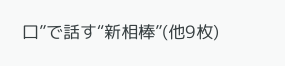口”で話す“新相棒”(他9枚)